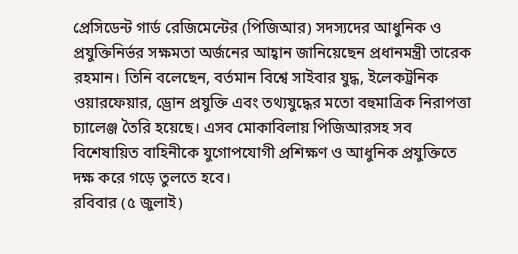প্রেসিডেন্ট গার্ড রেজিমেন্টের (পিজিআর) সদস্যদের আধুনিক ও প্রযুক্তিনির্ভর সক্ষমতা অর্জনের আহ্বান জানিয়েছেন প্রধানমন্ত্রী তারেক রহমান। তিনি বলেছেন, বর্তমান বিশ্বে সাইবার যুদ্ধ, ইলেকট্রনিক ওয়ারফেয়ার, ড্রোন প্রযুক্তি এবং তথ্যযুদ্ধের মতো বহুমাত্রিক নিরাপত্তা চ্যালেঞ্জ তৈরি হয়েছে। এসব মোকাবিলায় পিজিআরসহ সব বিশেষায়িত বাহিনীকে যুগোপযোগী প্রশিক্ষণ ও আধুনিক প্রযুক্তিতে দক্ষ করে গড়ে তুলতে হবে।
রবিবার (৫ জুলাই)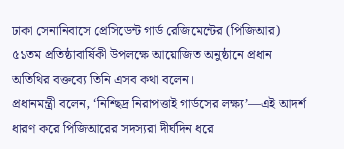ঢাকা সেনানিবাসে প্রেসিডেন্ট গার্ড রেজিমেন্টের (পিজিআর) ৫১তম প্রতিষ্ঠাবার্ষিকী উপলক্ষে আয়োজিত অনুষ্ঠানে প্রধান অতিথির বক্তব্যে তিনি এসব কথা বলেন।
প্রধানমন্ত্রী বলেন, ‘নিশ্ছিদ্র নিরাপত্তাই গার্ডসের লক্ষ্য’—এই আদর্শ ধারণ করে পিজিআরের সদস্যরা দীর্ঘদিন ধরে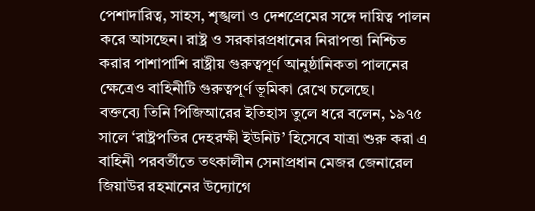পেশাদারিত্ব, সাহস, শৃঙ্খলা ও দেশপ্রেমের সঙ্গে দায়িত্ব পালন করে আসছেন। রাষ্ট্র ও সরকারপ্রধানের নিরাপত্তা নিশ্চিত করার পাশাপাশি রাষ্ট্রীয় গুরুত্বপূর্ণ আনুষ্ঠানিকতা পালনের ক্ষেত্রেও বাহিনীটি গুরুত্বপূর্ণ ভূমিকা রেখে চলেছে।
বক্তব্যে তিনি পিজিআরের ইতিহাস তুলে ধরে বলেন, ১৯৭৫ সালে ‘রাষ্ট্রপতির দেহরক্ষী ইউনিট’ হিসেবে যাত্রা শুরু করা এ বাহিনী পরবর্তীতে তৎকালীন সেনাপ্রধান মেজর জেনারেল জিয়াউর রহমানের উদ্যোগে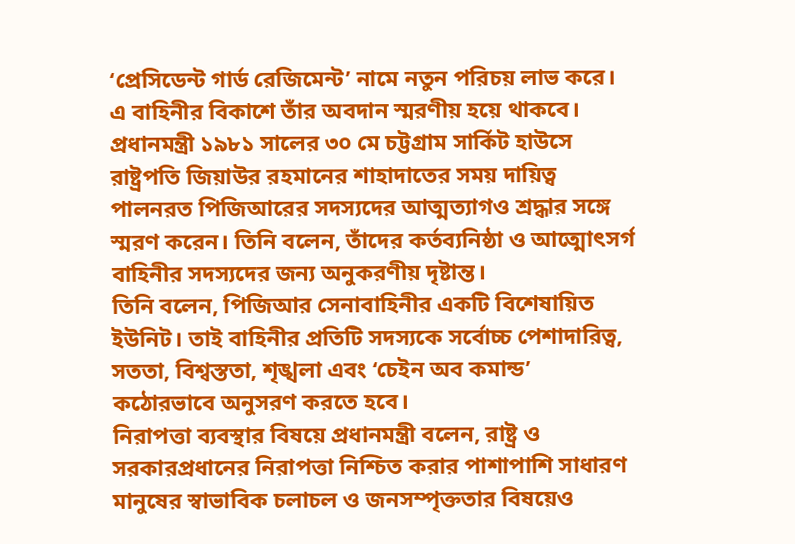‘প্রেসিডেন্ট গার্ড রেজিমেন্ট’ নামে নতুন পরিচয় লাভ করে। এ বাহিনীর বিকাশে তাঁর অবদান স্মরণীয় হয়ে থাকবে।
প্রধানমন্ত্রী ১৯৮১ সালের ৩০ মে চট্টগ্রাম সার্কিট হাউসে রাষ্ট্রপতি জিয়াউর রহমানের শাহাদাতের সময় দায়িত্ব পালনরত পিজিআরের সদস্যদের আত্মত্যাগও শ্রদ্ধার সঙ্গে স্মরণ করেন। তিনি বলেন, তাঁদের কর্তব্যনিষ্ঠা ও আত্মোৎসর্গ বাহিনীর সদস্যদের জন্য অনুকরণীয় দৃষ্টান্ত।
তিনি বলেন, পিজিআর সেনাবাহিনীর একটি বিশেষায়িত ইউনিট। তাই বাহিনীর প্রতিটি সদস্যকে সর্বোচ্চ পেশাদারিত্ব, সততা, বিশ্বস্ততা, শৃঙ্খলা এবং ‘চেইন অব কমান্ড’ কঠোরভাবে অনুসরণ করতে হবে।
নিরাপত্তা ব্যবস্থার বিষয়ে প্রধানমন্ত্রী বলেন, রাষ্ট্র ও সরকারপ্রধানের নিরাপত্তা নিশ্চিত করার পাশাপাশি সাধারণ মানুষের স্বাভাবিক চলাচল ও জনসম্পৃক্ততার বিষয়েও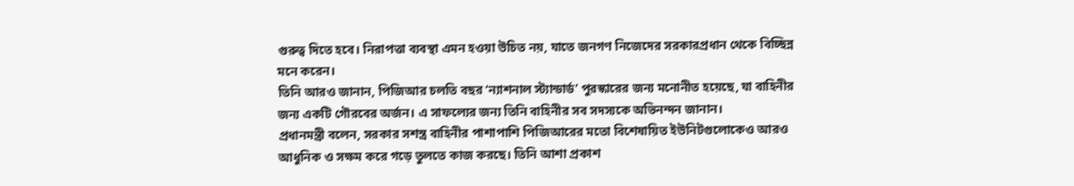গুরুত্ব দিতে হবে। নিরাপত্তা ব্যবস্থা এমন হওয়া উচিত নয়, যাতে জনগণ নিজেদের সরকারপ্রধান থেকে বিচ্ছিন্ন মনে করেন।
তিনি আরও জানান, পিজিআর চলতি বছর ‘ন্যাশনাল স্ট্যান্ডার্ড’ পুরস্কারের জন্য মনোনীত হয়েছে, যা বাহিনীর জন্য একটি গৌরবের অর্জন। এ সাফল্যের জন্য তিনি বাহিনীর সব সদস্যকে অভিনন্দন জানান।
প্রধানমন্ত্রী বলেন, সরকার সশস্ত্র বাহিনীর পাশাপাশি পিজিআরের মতো বিশেষায়িত ইউনিটগুলোকেও আরও আধুনিক ও সক্ষম করে গড়ে তুলতে কাজ করছে। তিনি আশা প্রকাশ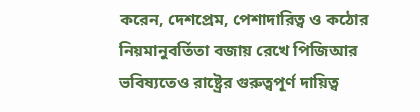করেন, দেশপ্রেম, পেশাদারিত্ব ও কঠোর নিয়মানুবর্তিতা বজায় রেখে পিজিআর ভবিষ্যতেও রাষ্ট্রের গুরুত্বপূর্ণ দায়িত্ব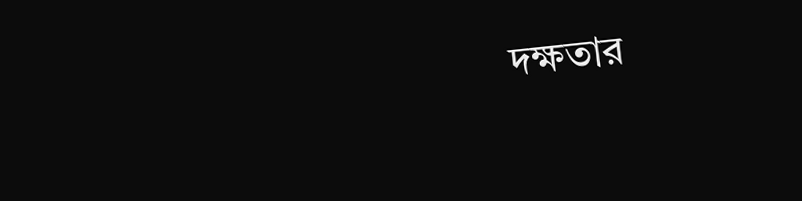দক্ষতার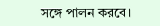সঙ্গে পালন করবে।